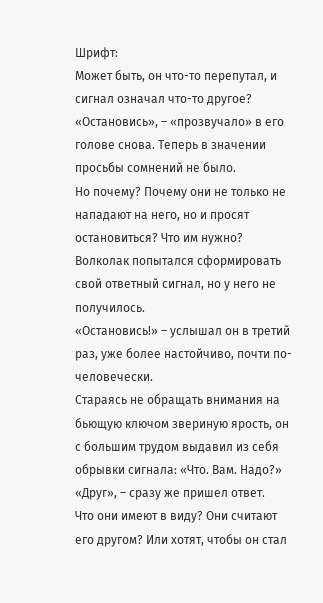Шрифт:
Может быть, он что-то перепутал, и сигнал означал что-то другое?
«Остановись», – «прозвучало» в его голове снова. Теперь в значении просьбы сомнений не было.
Но почему? Почему они не только не нападают на него, но и просят остановиться? Что им нужно?
Волколак попытался сформировать свой ответный сигнал, но у него не получилось.
«Остановись!» – услышал он в третий раз, уже более настойчиво, почти по-человечески.
Стараясь не обращать внимания на бьющую ключом звериную ярость, он с большим трудом выдавил из себя обрывки сигнала: «Что. Вам. Надо?»
«Друг», – сразу же пришел ответ.
Что они имеют в виду? Они считают его другом? Или хотят, чтобы он стал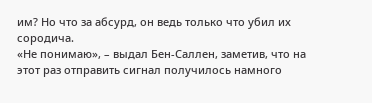им? Но что за абсурд, он ведь только что убил их сородича.
«Не понимаю», – выдал Бен-Саллен, заметив, что на этот раз отправить сигнал получилось намного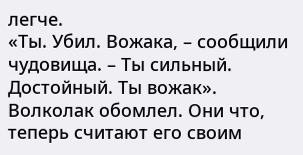легче.
«Ты. Убил. Вожака, – сообщили чудовища. – Ты сильный. Достойный. Ты вожак».
Волколак обомлел. Они что, теперь считают его своим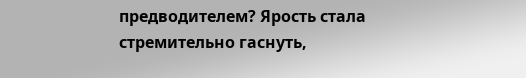предводителем? Ярость стала стремительно гаснуть,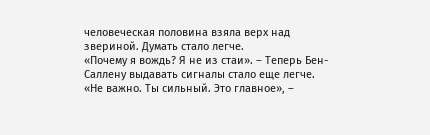человеческая половина взяла верх над звериной. Думать стало легче.
«Почему я вождь? Я не из стаи». – Теперь Бен-Саллену выдавать сигналы стало еще легче.
«Не важно. Ты сильный. Это главное», –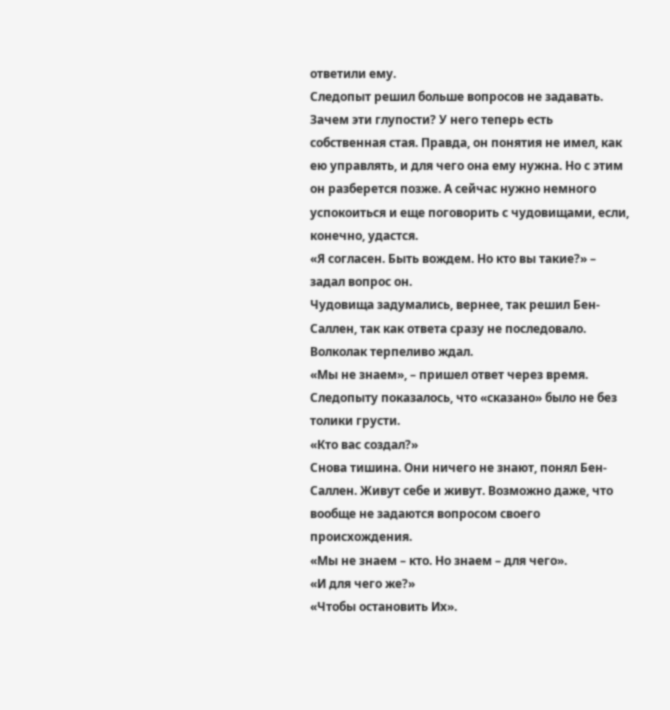ответили ему.
Следопыт решил больше вопросов не задавать. Зачем эти глупости? У него теперь есть собственная стая. Правда, он понятия не имел, как ею управлять, и для чего она ему нужна. Но с этим он разберется позже. А сейчас нужно немного успокоиться и еще поговорить с чудовищами, если, конечно, удастся.
«Я согласен. Быть вождем. Но кто вы такие?» – задал вопрос он.
Чудовища задумались, вернее, так решил Бен-Саллен, так как ответа сразу не последовало. Волколак терпеливо ждал.
«Мы не знаем», – пришел ответ через время. Следопыту показалось, что «сказано» было не без толики грусти.
«Кто вас создал?»
Снова тишина. Они ничего не знают, понял Бен-Саллен. Живут себе и живут. Возможно даже, что вообще не задаются вопросом своего происхождения.
«Мы не знаем – кто. Но знаем – для чего».
«И для чего же?»
«Чтобы остановить Их».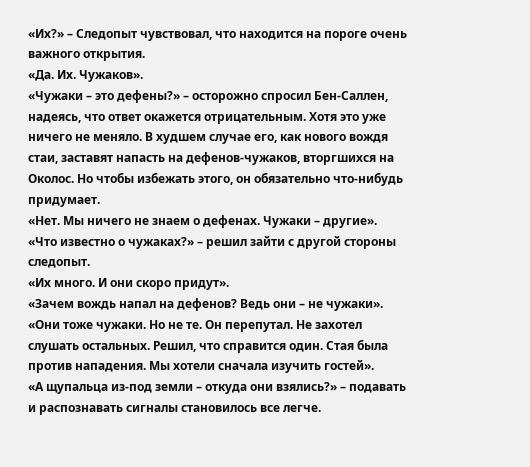«Их?» – Следопыт чувствовал, что находится на пороге очень важного открытия.
«Да. Их. Чужаков».
«Чужаки – это дефены?» – осторожно спросил Бен-Саллен, надеясь, что ответ окажется отрицательным. Хотя это уже ничего не меняло. В худшем случае его, как нового вождя стаи, заставят напасть на дефенов-чужаков, вторгшихся на Околос. Но чтобы избежать этого, он обязательно что-нибудь придумает.
«Нет. Мы ничего не знаем о дефенах. Чужаки – другие».
«Что известно о чужаках?» – решил зайти с другой стороны следопыт.
«Их много. И они скоро придут».
«Зачем вождь напал на дефенов? Ведь они – не чужаки».
«Они тоже чужаки. Но не те. Он перепутал. Не захотел слушать остальных. Решил, что справится один. Стая была против нападения. Мы хотели сначала изучить гостей».
«А щупальца из-под земли – откуда они взялись?» – подавать и распознавать сигналы становилось все легче.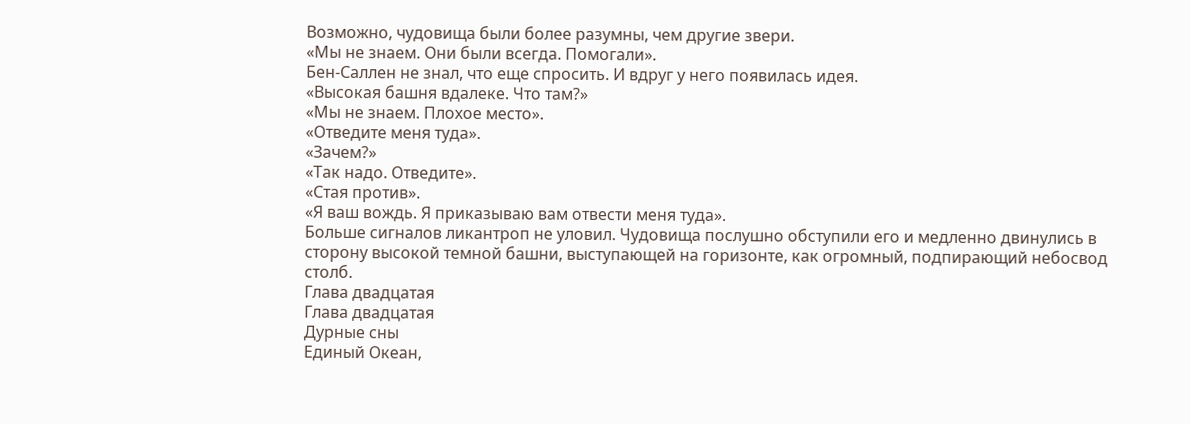Возможно, чудовища были более разумны, чем другие звери.
«Мы не знаем. Они были всегда. Помогали».
Бен-Саллен не знал, что еще спросить. И вдруг у него появилась идея.
«Высокая башня вдалеке. Что там?»
«Мы не знаем. Плохое место».
«Отведите меня туда».
«Зачем?»
«Так надо. Отведите».
«Стая против».
«Я ваш вождь. Я приказываю вам отвести меня туда».
Больше сигналов ликантроп не уловил. Чудовища послушно обступили его и медленно двинулись в сторону высокой темной башни, выступающей на горизонте, как огромный, подпирающий небосвод столб.
Глава двадцатая
Глава двадцатая
Дурные сны
Единый Океан,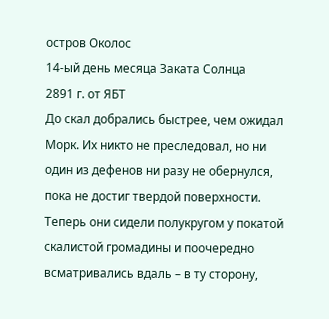остров Околос
14-ый день месяца Заката Солнца
2891 г. от ЯБТ
До скал добрались быстрее, чем ожидал Морк. Их никто не преследовал, но ни один из дефенов ни разу не обернулся, пока не достиг твердой поверхности. Теперь они сидели полукругом у покатой скалистой громадины и поочередно всматривались вдаль – в ту сторону,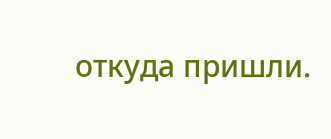откуда пришли.